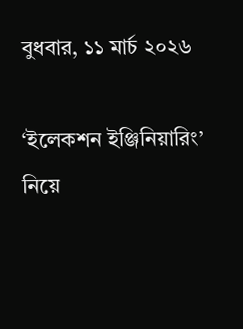বুধবার, ১১ মার্চ ২০২৬

‘ইলেকশন ইঞ্জিনিয়ারিং’ নিয়ে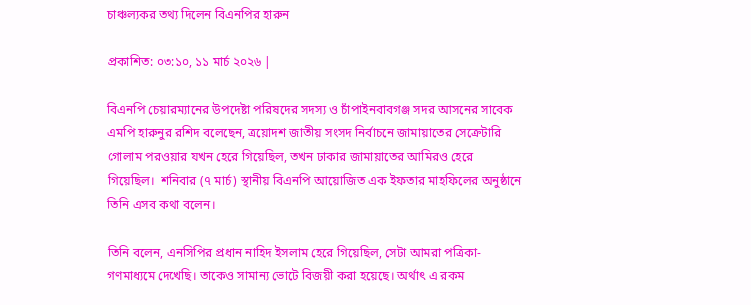চাঞ্চল্যকর তথ্য দিলেন বিএনপির হারুন

প্রকাশিত: ০৩:১০, ১১ মার্চ ২০২৬ |

বিএনপি চেয়ারম্যানের উপদেষ্টা পরিষদের সদস্য ও চাঁপাইনবাবগঞ্জ সদর আসনের সাবেক এমপি হারুনুর রশিদ বলেছেন, ত্রয়োদশ জাতীয় সংসদ নির্বাচনে জামায়াতের সেক্রেটারি গোলাম পরওয়ার যখন হেরে গিয়েছিল, তখন ঢাকার জামায়াতের আমিরও হেরে গিয়েছিল।  শনিবার (৭ মার্চ) স্থানীয় বিএনপি আয়োজিত এক ইফতার মাহফিলের অনুষ্ঠানে তিনি এসব কথা বলেন।

তিনি বলেন, এনসিপির প্রধান নাহিদ ইসলাম হেরে গিয়েছিল, সেটা আমরা পত্রিকা-গণমাধ্যমে দেখেছি। তাকেও সামান্য ভোটে বিজয়ী করা হয়েছে। অর্থাৎ এ রকম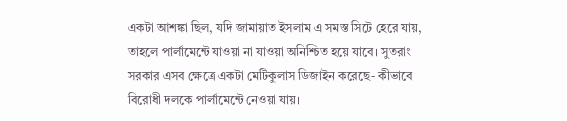একটা আশঙ্কা ছিল, যদি জামায়াত ইসলাম এ সমস্ত সিটে হেরে যায়, তাহলে পার্লামেন্টে যাওয়া না যাওয়া অনিশ্চিত হয়ে যাবে। সুতরাং সরকার এসব ক্ষেত্রে একটা মেটিকুলাস ডিজাইন করেছে- কীভাবে বিরোধী দলকে পার্লামেন্টে নেওয়া যায়।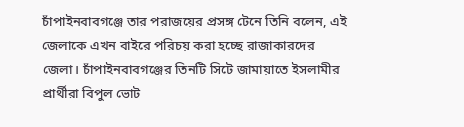চাঁপাইনবাবগঞ্জে তার পরাজয়ের প্রসঙ্গ টেনে তিনি বলেন, এই জেলাকে এখন বাইরে পরিচয় করা হচ্ছে রাজাকারদের জেলা। চাঁপাইনবাবগঞ্জের তিনটি সিটে জামায়াতে ইসলামীর প্রার্থীরা বিপুল ভোট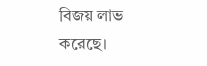বিজয় লাভ করেছে।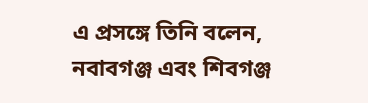এ প্রসঙ্গে তিনি বলেন, নবাবগঞ্জ এবং শিবগঞ্জ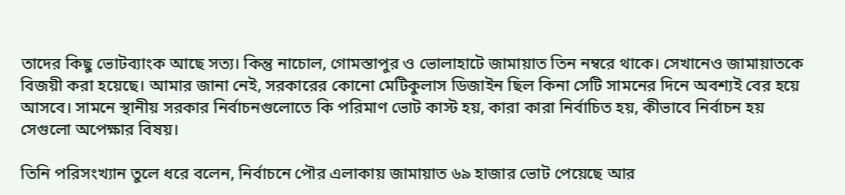তাদের কিছু ভোটব্যাংক আছে সত্য। কিন্তু নাচোল, গোমস্তাপুর ও ভোলাহাটে জামায়াত তিন নম্বরে থাকে। সেখানেও জামায়াতকে বিজয়ী করা হয়েছে। আমার জানা নেই, সরকারের কোনো মেটিকুলাস ডিজাইন ছিল কিনা সেটি সামনের দিনে অবশ্যই বের হয়ে আসবে। সামনে স্থানীয় সরকার নির্বাচনগুলোতে কি পরিমাণ ভোট কাস্ট হয়, কারা কারা নির্বাচিত হয়, কীভাবে নির্বাচন হয় সেগুলো অপেক্ষার বিষয়।

তিনি পরিসংখ্যান তুলে ধরে বলেন, নির্বাচনে পৌর এলাকায় জামায়াত ৬৯ হাজার ভোট পেয়েছে আর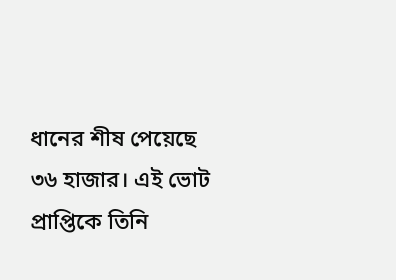ধানের শীষ পেয়েছে ৩৬ হাজার। এই ভোট প্রাপ্তিকে তিনি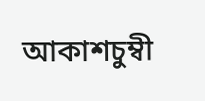আকাশচুম্বী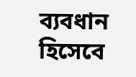ব্যবধান হিসেবে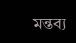মন্তব্য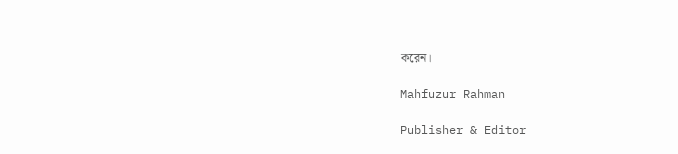করেন।

Mahfuzur Rahman

Publisher & Editor